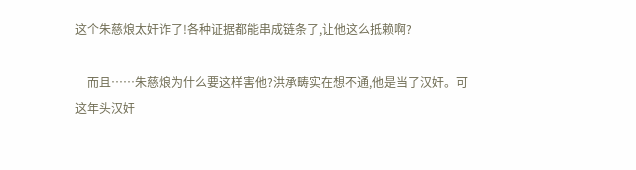这个朱慈烺太奸诈了!各种证据都能串成链条了,让他这么抵赖啊?

    而且……朱慈烺为什么要这样害他?洪承畴实在想不通,他是当了汉奸。可这年头汉奸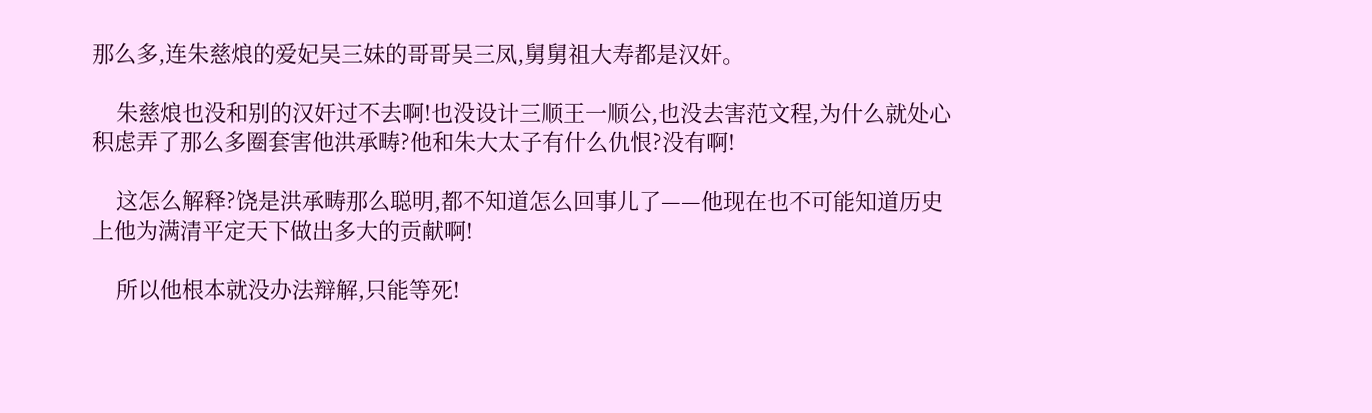那么多,连朱慈烺的爱妃吴三妹的哥哥吴三凤,舅舅祖大寿都是汉奸。

    朱慈烺也没和别的汉奸过不去啊!也没设计三顺王一顺公,也没去害范文程,为什么就处心积虑弄了那么多圈套害他洪承畴?他和朱大太子有什么仇恨?没有啊!

    这怎么解释?饶是洪承畴那么聪明,都不知道怎么回事儿了——他现在也不可能知道历史上他为满清平定天下做出多大的贡献啊!

    所以他根本就没办法辩解,只能等死!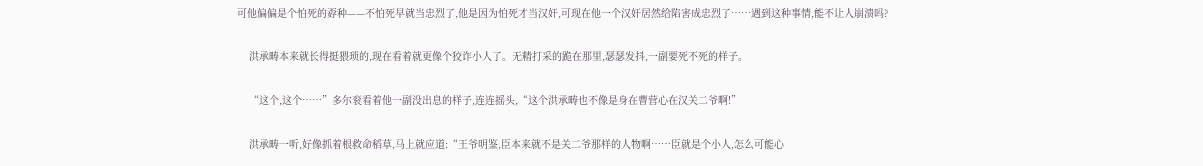可他偏偏是个怕死的孬种——不怕死早就当忠烈了,他是因为怕死才当汉奸,可现在他一个汉奸居然给陷害成忠烈了……遇到这种事情,能不让人崩溃吗?

    洪承畴本来就长得挺猥琐的,现在看着就更像个狡诈小人了。无精打采的跪在那里,瑟瑟发抖,一副要死不死的样子。

    “这个,这个……”多尔衮看着他一副没出息的样子,连连摇头,“这个洪承畴也不像是身在曹营心在汉关二爷啊!”

    洪承畴一听,好像抓着根救命稻草,马上就应道:“王爷明鉴,臣本来就不是关二爷那样的人物啊……臣就是个小人,怎么可能心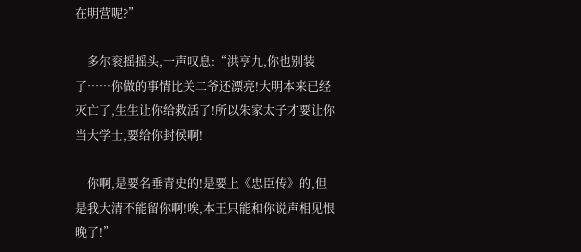在明营呢?”

    多尔衮摇摇头,一声叹息:“洪亨九,你也别装了……你做的事情比关二爷还漂亮!大明本来已经灭亡了,生生让你给救活了!所以朱家太子才要让你当大学士,要给你封侯啊!

    你啊,是要名垂青史的!是要上《忠臣传》的,但是我大清不能留你啊!唉,本王只能和你说声相见恨晚了!”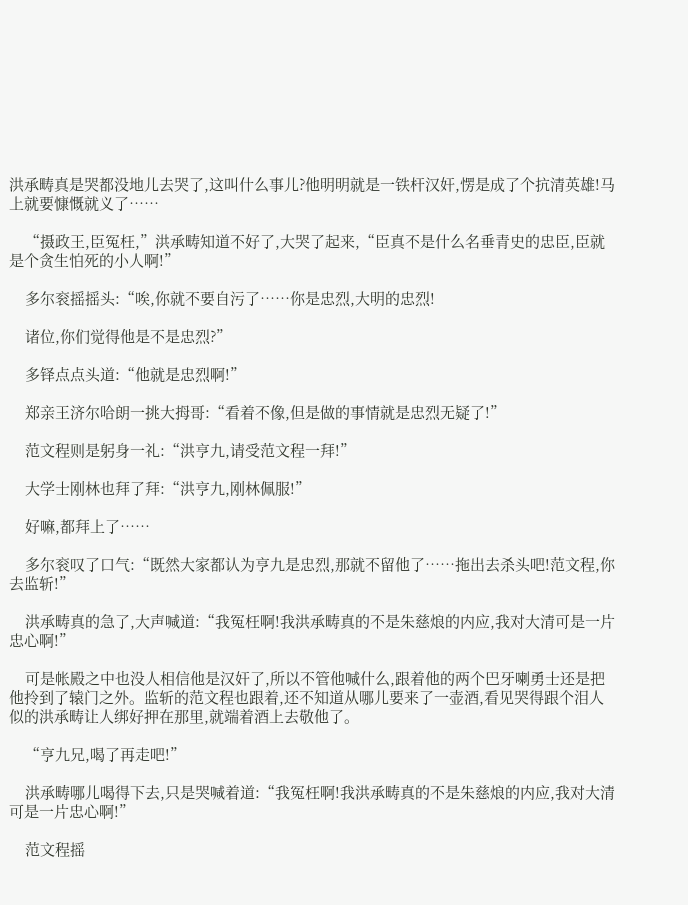洪承畴真是哭都没地儿去哭了,这叫什么事儿?他明明就是一铁杆汉奸,愣是成了个抗清英雄!马上就要慷慨就义了……

    “摄政王,臣冤枉,”洪承畴知道不好了,大哭了起来,“臣真不是什么名垂青史的忠臣,臣就是个贪生怕死的小人啊!”

    多尔衮摇摇头:“唉,你就不要自污了……你是忠烈,大明的忠烈!

    诸位,你们觉得他是不是忠烈?”

    多铎点点头道:“他就是忠烈啊!”

    郑亲王济尔哈朗一挑大拇哥:“看着不像,但是做的事情就是忠烈无疑了!”

    范文程则是躬身一礼:“洪亨九,请受范文程一拜!”

    大学士刚林也拜了拜:“洪亨九,刚林佩服!”

    好嘛,都拜上了……

    多尔衮叹了口气:“既然大家都认为亨九是忠烈,那就不留他了……拖出去杀头吧!范文程,你去监斩!”

    洪承畴真的急了,大声喊道:“我冤枉啊!我洪承畴真的不是朱慈烺的内应,我对大清可是一片忠心啊!”

    可是帐殿之中也没人相信他是汉奸了,所以不管他喊什么,跟着他的两个巴牙喇勇士还是把他拎到了辕门之外。监斩的范文程也跟着,还不知道从哪儿要来了一壶酒,看见哭得跟个泪人似的洪承畴让人绑好押在那里,就端着酒上去敬他了。

    “亨九兄,喝了再走吧!”

    洪承畴哪儿喝得下去,只是哭喊着道:“我冤枉啊!我洪承畴真的不是朱慈烺的内应,我对大清可是一片忠心啊!”

    范文程摇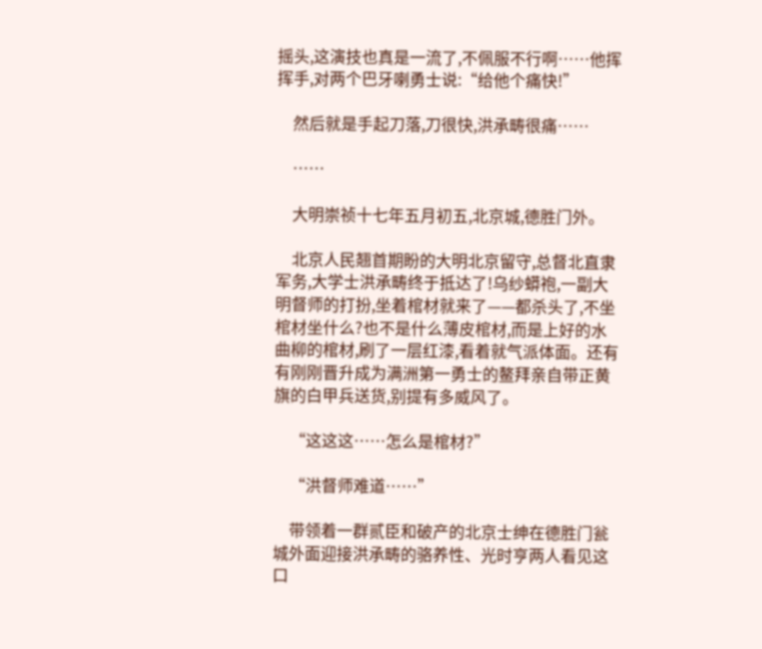摇头,这演技也真是一流了,不佩服不行啊……他挥挥手,对两个巴牙喇勇士说:“给他个痛快!”

    然后就是手起刀落,刀很快,洪承畴很痛……

    ……

    大明崇祯十七年五月初五,北京城,德胜门外。

    北京人民翘首期盼的大明北京留守,总督北直隶军务,大学士洪承畴终于抵达了!乌纱蟒袍,一副大明督师的打扮,坐着棺材就来了——都杀头了,不坐棺材坐什么?也不是什么薄皮棺材,而是上好的水曲柳的棺材,刷了一层红漆,看着就气派体面。还有有刚刚晋升成为满洲第一勇士的鳌拜亲自带正黄旗的白甲兵送货,别提有多威风了。

    “这这这……怎么是棺材?”

    “洪督师难道……”

    带领着一群贰臣和破产的北京士绅在德胜门瓮城外面迎接洪承畴的骆养性、光时亨两人看见这口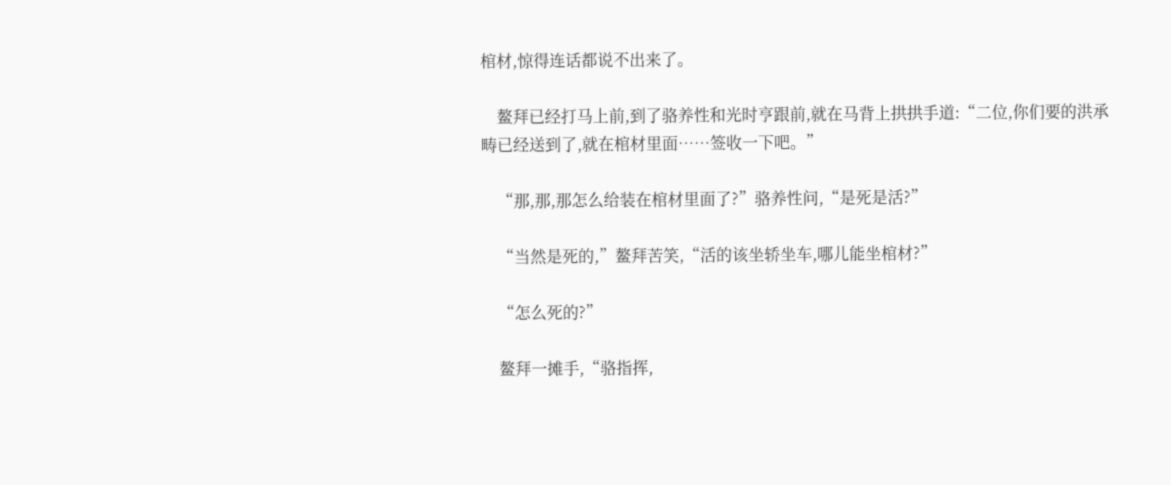棺材,惊得连话都说不出来了。

    鳌拜已经打马上前,到了骆养性和光时亨跟前,就在马背上拱拱手道:“二位,你们要的洪承畴已经送到了,就在棺材里面……签收一下吧。”

    “那,那,那怎么给装在棺材里面了?”骆养性问,“是死是活?”

    “当然是死的,”鳌拜苦笑,“活的该坐轿坐车,哪儿能坐棺材?”

    “怎么死的?”

    鳌拜一摊手,“骆指挥,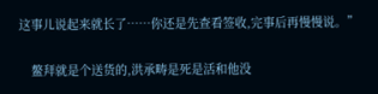这事儿说起来就长了……你还是先查看签收,完事后再慢慢说。”

    鳌拜就是个送货的,洪承畴是死是活和他没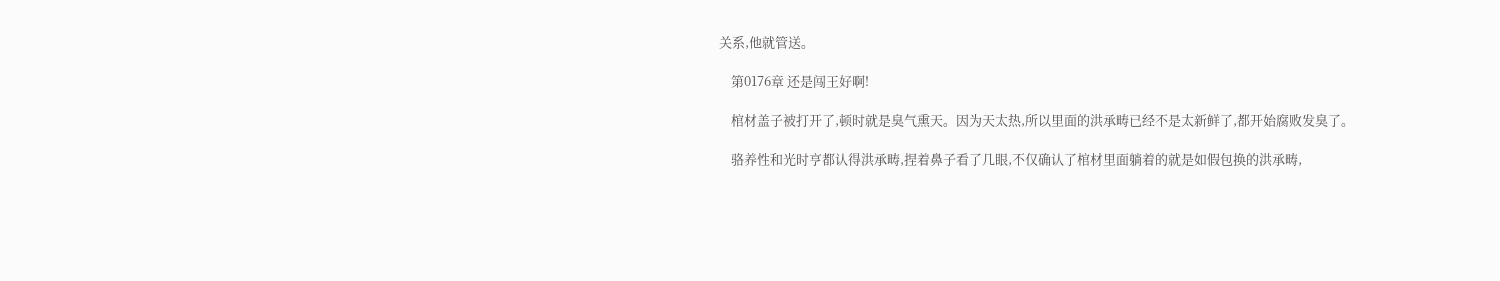关系,他就管送。

    第0176章 还是闯王好啊!

    棺材盖子被打开了,顿时就是臭气熏天。因为天太热,所以里面的洪承畴已经不是太新鲜了,都开始腐败发臭了。

    骆养性和光时亨都认得洪承畴,捏着鼻子看了几眼,不仅确认了棺材里面躺着的就是如假包换的洪承畴,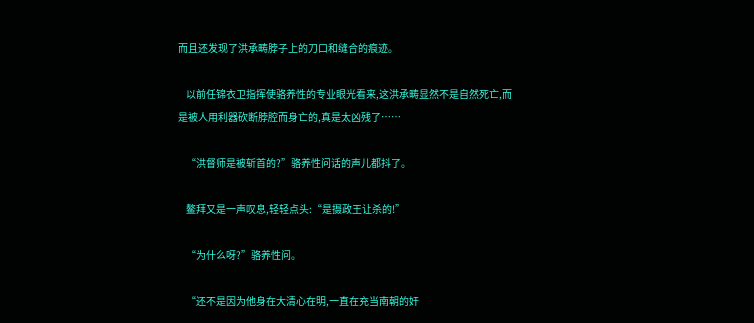而且还发现了洪承畴脖子上的刀口和缝合的痕迹。

    以前任锦衣卫指挥使骆养性的专业眼光看来,这洪承畴显然不是自然死亡,而是被人用利器砍断脖腔而身亡的,真是太凶残了……

    “洪督师是被斩首的?”骆养性问话的声儿都抖了。

    鳌拜又是一声叹息,轻轻点头:“是摄政王让杀的!”

    “为什么呀?”骆养性问。

    “还不是因为他身在大清心在明,一直在充当南朝的奸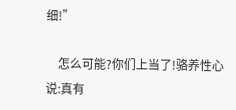细!”

    怎么可能?你们上当了!骆养性心说:真有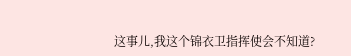这事儿,我这个锦衣卫指挥使会不知道?